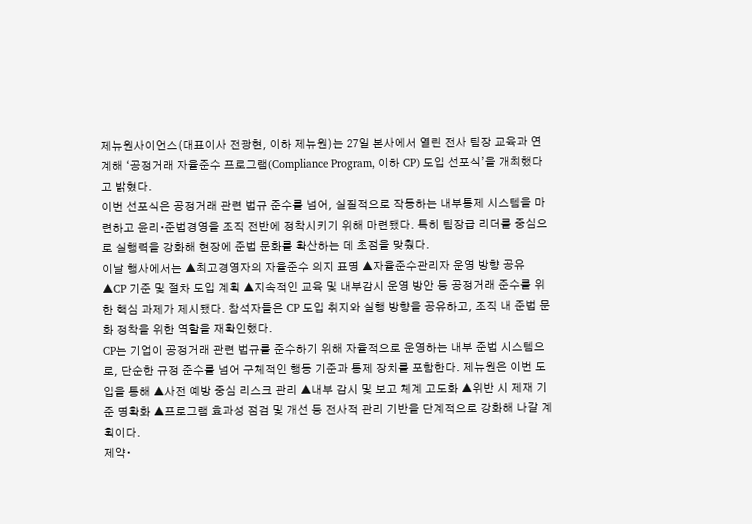제뉴원사이언스(대표이사 전광현, 이하 제뉴원)는 27일 본사에서 열린 전사 팀장 교육과 연계해 ‘공정거래 자율준수 프로그램(Compliance Program, 이하 CP) 도입 선포식’을 개최했다고 밝혔다.
이번 선포식은 공정거래 관련 법규 준수를 넘어, 실질적으로 작동하는 내부통제 시스템을 마련하고 윤리∙준법경영을 조직 전반에 정착시키기 위해 마련됐다. 특히 팀장급 리더를 중심으로 실행력을 강화해 현장에 준법 문화를 확산하는 데 초점을 맞췄다.
이날 행사에서는 ▲최고경영자의 자율준수 의지 표명 ▲자율준수관리자 운영 방향 공유 ▲CP 기준 및 절차 도입 계획 ▲지속적인 교육 및 내부감시 운영 방안 등 공정거래 준수를 위한 핵심 과제가 제시됐다. 참석자들은 CP 도입 취지와 실행 방향을 공유하고, 조직 내 준법 문화 정착을 위한 역할을 재확인했다.
CP는 기업이 공정거래 관련 법규를 준수하기 위해 자율적으로 운영하는 내부 준법 시스템으로, 단순한 규정 준수를 넘어 구체적인 행동 기준과 통제 장치를 포함한다. 제뉴원은 이번 도입을 통해 ▲사전 예방 중심 리스크 관리 ▲내부 감시 및 보고 체계 고도화 ▲위반 시 제재 기준 명확화 ▲프로그램 효과성 점검 및 개선 등 전사적 관리 기반을 단계적으로 강화해 나갈 계획이다.
제약∙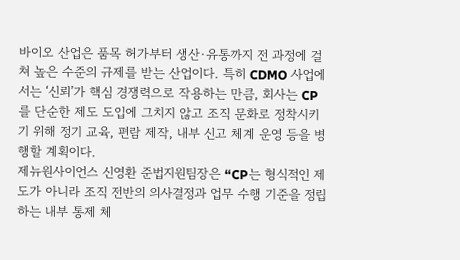바이오 산업은 품목 허가부터 생산∙유통까지 전 과정에 걸쳐 높은 수준의 규제를 받는 산업이다. 특히 CDMO 사업에서는 ‘신뢰’가 핵심 경쟁력으로 작용하는 만큼, 회사는 CP를 단순한 제도 도입에 그치지 않고 조직 문화로 정착시키기 위해 정기 교육, 편람 제작, 내부 신고 체계 운영 등을 병행할 계획이다.
제뉴원사이언스 신영환 준법지원팀장은 “CP는 형식적인 제도가 아니라 조직 전반의 의사결정과 업무 수행 기준을 정립하는 내부 통제 체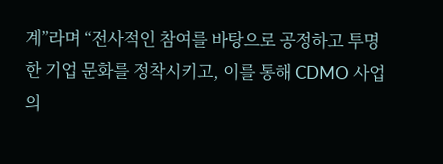계”라며 “전사적인 참여를 바탕으로 공정하고 투명한 기업 문화를 정착시키고, 이를 통해 CDMO 사업의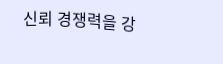신뢰 경쟁력을 강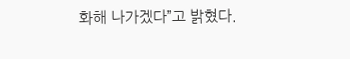화해 나가겠다”고 밝혔다.